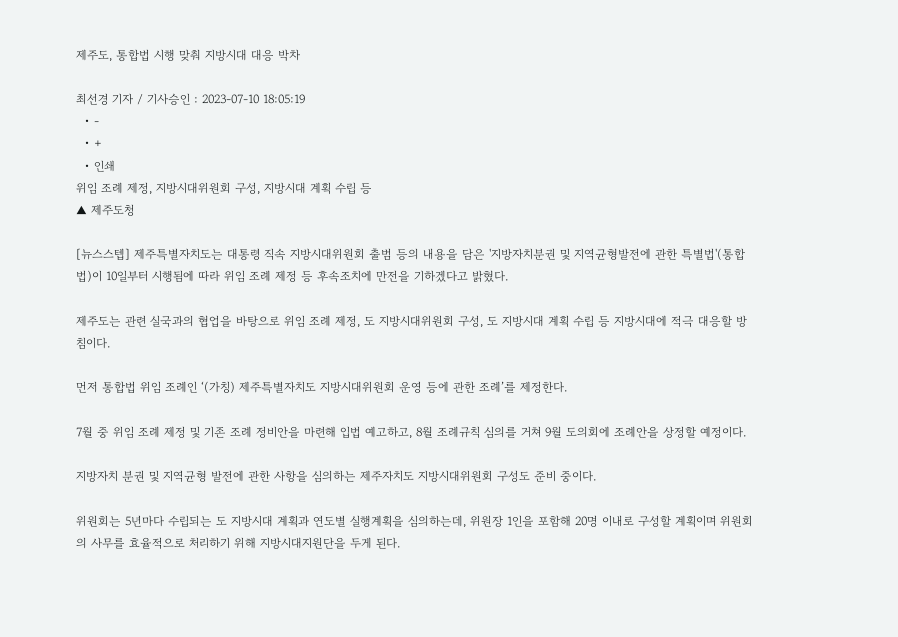제주도, 통합법 시행 맞춰 지방시대 대응 박차

최선경 기자 / 기사승인 : 2023-07-10 18:05:19
  • -
  • +
  • 인쇄
위임 조례 제정, 지방시대위원회 구성, 지방시대 계획 수립 등
▲ 제주도청

[뉴스스텝] 제주특별자치도는 대통령 직속 지방시대위원회 출범 등의 내용을 담은 '지방자치분권 및 지역균형발전에 관한 특별법'(통합법)이 10일부터 시행됨에 따라 위임 조례 제정 등 후속조치에 만전을 기하겠다고 밝혔다.

제주도는 관련 실국과의 협업을 바탕으로 위임 조례 제정, 도 지방시대위원회 구성, 도 지방시대 계획 수립 등 지방시대에 적극 대응할 방침이다.

먼저 통합법 위임 조례인 ‘(가칭) 제주특별자치도 지방시대위원회 운영 등에 관한 조례’를 제정한다.

7월 중 위임 조례 제정 및 기존 조례 정비안을 마련해 입법 예고하고, 8월 조례규칙 심의를 거쳐 9월 도의회에 조례안을 상정할 예정이다.

지방자치 분권 및 지역균형 발전에 관한 사항을 심의하는 제주자치도 지방시대위원회 구성도 준비 중이다.

위원회는 5년마다 수립되는 도 지방시대 계획과 연도별 실행계획을 심의하는데, 위원장 1인을 포함해 20명 이내로 구성할 계획이며 위원회의 사무를 효율적으로 처리하기 위해 지방시대지원단을 두게 된다.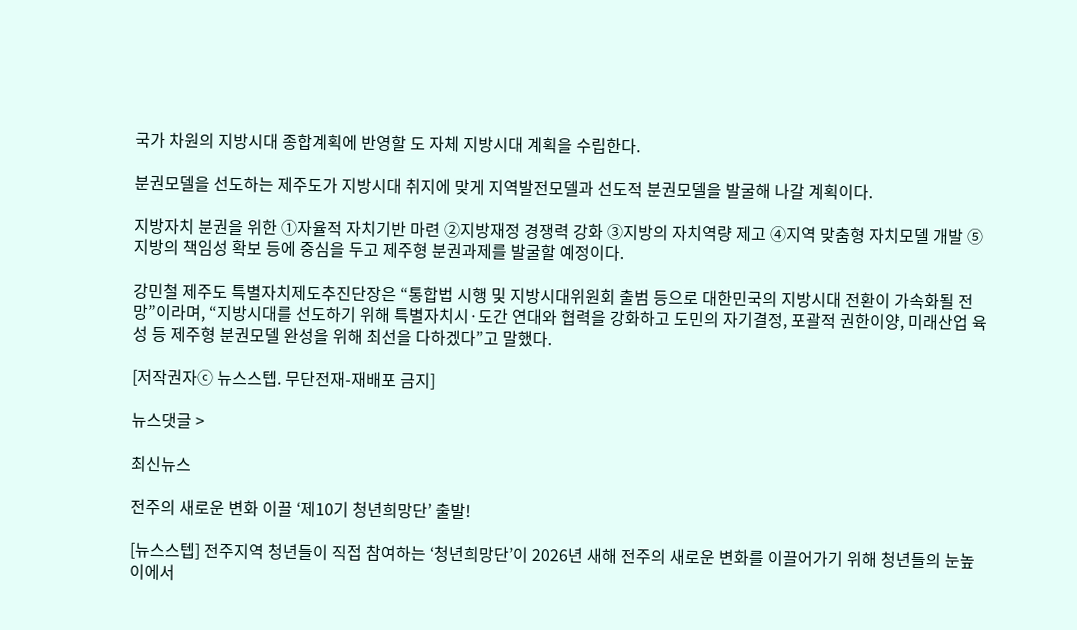국가 차원의 지방시대 종합계획에 반영할 도 자체 지방시대 계획을 수립한다.

분권모델을 선도하는 제주도가 지방시대 취지에 맞게 지역발전모델과 선도적 분권모델을 발굴해 나갈 계획이다.

지방자치 분권을 위한 ①자율적 자치기반 마련 ②지방재정 경쟁력 강화 ③지방의 자치역량 제고 ④지역 맞춤형 자치모델 개발 ⑤지방의 책임성 확보 등에 중심을 두고 제주형 분권과제를 발굴할 예정이다.

강민철 제주도 특별자치제도추진단장은 “통합법 시행 및 지방시대위원회 출범 등으로 대한민국의 지방시대 전환이 가속화될 전망”이라며, “지방시대를 선도하기 위해 특별자치시·도간 연대와 협력을 강화하고 도민의 자기결정, 포괄적 권한이양, 미래산업 육성 등 제주형 분권모델 완성을 위해 최선을 다하겠다”고 말했다.

[저작권자ⓒ 뉴스스텝. 무단전재-재배포 금지]

뉴스댓글 >

최신뉴스

전주의 새로운 변화 이끌 ‘제10기 청년희망단’ 출발!

[뉴스스텝] 전주지역 청년들이 직접 참여하는 ‘청년희망단’이 2026년 새해 전주의 새로운 변화를 이끌어가기 위해 청년들의 눈높이에서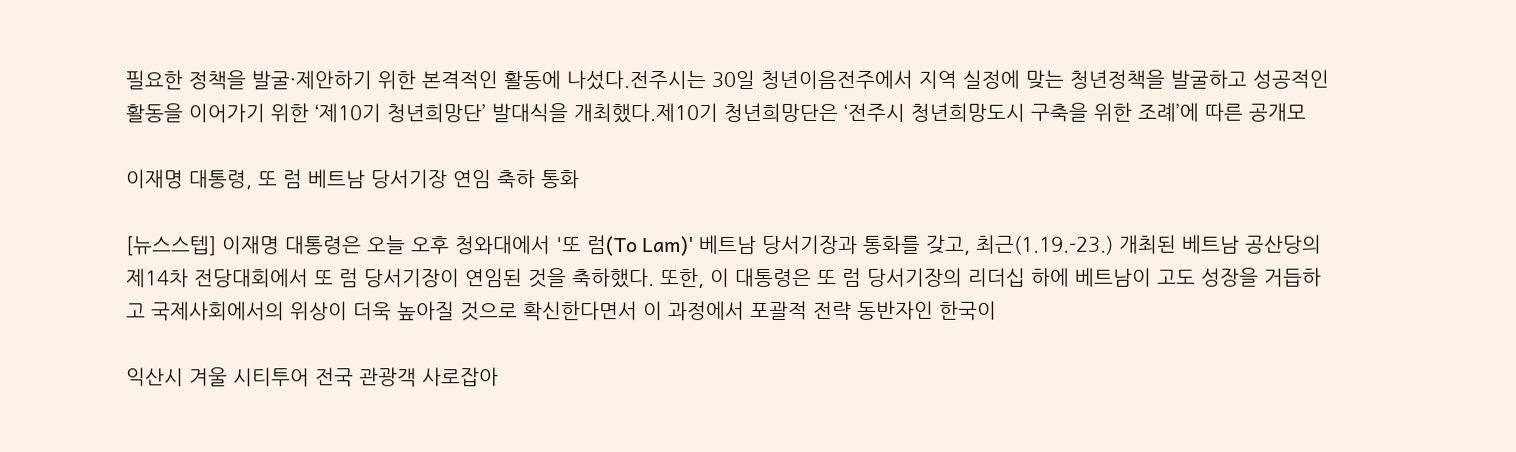필요한 정책을 발굴·제안하기 위한 본격적인 활동에 나섰다.전주시는 30일 청년이음전주에서 지역 실정에 맞는 청년정책을 발굴하고 성공적인 활동을 이어가기 위한 ‘제10기 청년희망단’ 발대식을 개최했다.제10기 청년희망단은 ‘전주시 청년희망도시 구축을 위한 조례’에 따른 공개모

이재명 대통령, 또 럼 베트남 당서기장 연임 축하 통화

[뉴스스텝] 이재명 대통령은 오늘 오후 청와대에서 '또 럼(To Lam)' 베트남 당서기장과 통화를 갖고, 최근(1.19.-23.) 개최된 베트남 공산당의 제14차 전당대회에서 또 럼 당서기장이 연임된 것을 축하했다. 또한, 이 대통령은 또 럼 당서기장의 리더십 하에 베트남이 고도 성장을 거듭하고 국제사회에서의 위상이 더욱 높아질 것으로 확신한다면서 이 과정에서 포괄적 전략 동반자인 한국이

익산시 겨울 시티투어 전국 관광객 사로잡아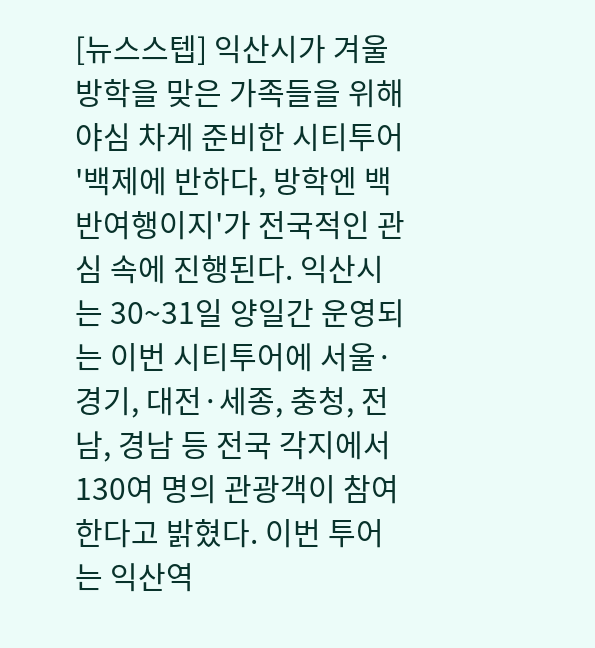[뉴스스텝] 익산시가 겨울방학을 맞은 가족들을 위해 야심 차게 준비한 시티투어 '백제에 반하다, 방학엔 백반여행이지'가 전국적인 관심 속에 진행된다. 익산시는 30~31일 양일간 운영되는 이번 시티투어에 서울·경기, 대전·세종, 충청, 전남, 경남 등 전국 각지에서 130여 명의 관광객이 참여한다고 밝혔다. 이번 투어는 익산역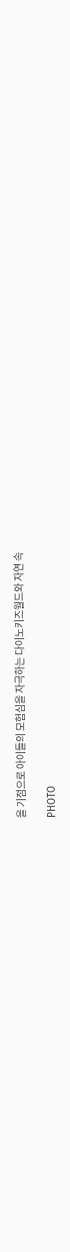을 기점으로 아이들의 모험심을 자극하는 다이노키즈월드와 자연 속

PHOTO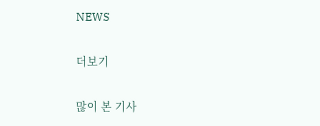NEWS

더보기

많이 본 기사